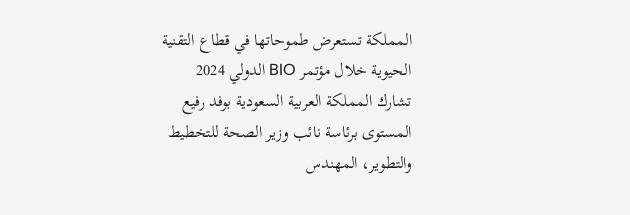المملكة تستعرض طموحاتها في قطاع التقنية الحيوية خلال مؤتمر BIO الدولي 2024
تشارك المملكة العربية السعودية بوفد رفيع المستوى برئاسة نائب وزير الصحة للتخطيط والتطوير، المهندس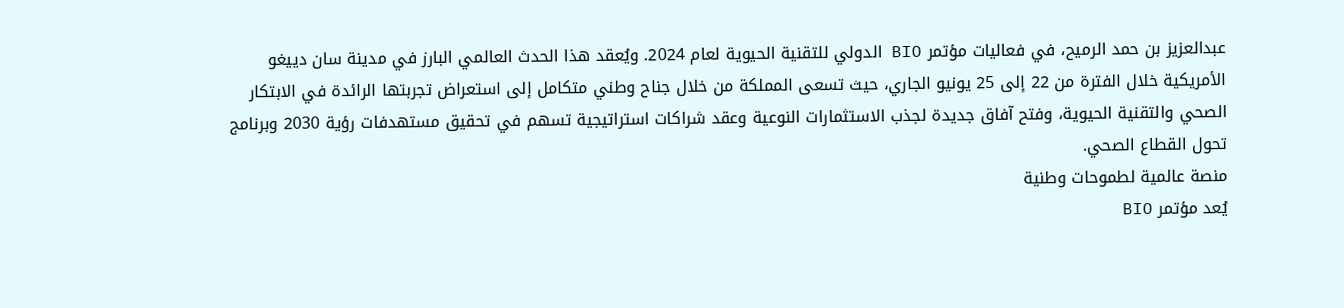عبدالعزيز بن حمد الرميح، في فعاليات مؤتمر BIO الدولي للتقنية الحيوية لعام 2024. ويُعقد هذا الحدث العالمي البارز في مدينة سان دييغو الأمريكية خلال الفترة من 22 إلى 25 يونيو الجاري، حيث تسعى المملكة من خلال جناح وطني متكامل إلى استعراض تجربتها الرائدة في الابتكار الصحي والتقنية الحيوية، وفتح آفاق جديدة لجذب الاستثمارات النوعية وعقد شراكات استراتيجية تسهم في تحقيق مستهدفات رؤية 2030 وبرنامج تحول القطاع الصحي.
منصة عالمية لطموحات وطنية
يُعد مؤتمر BIO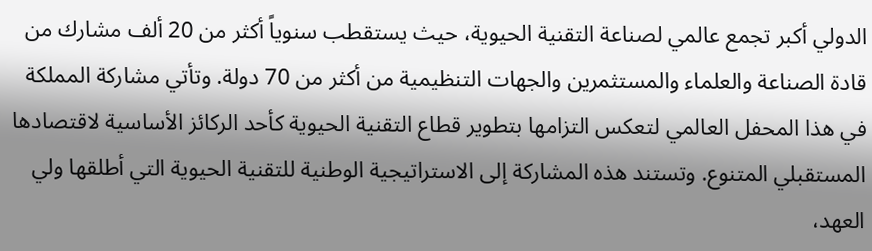الدولي أكبر تجمع عالمي لصناعة التقنية الحيوية، حيث يستقطب سنوياً أكثر من 20 ألف مشارك من قادة الصناعة والعلماء والمستثمرين والجهات التنظيمية من أكثر من 70 دولة. وتأتي مشاركة المملكة في هذا المحفل العالمي لتعكس التزامها بتطوير قطاع التقنية الحيوية كأحد الركائز الأساسية لاقتصادها المستقبلي المتنوع. وتستند هذه المشاركة إلى الاستراتيجية الوطنية للتقنية الحيوية التي أطلقها ولي العهد،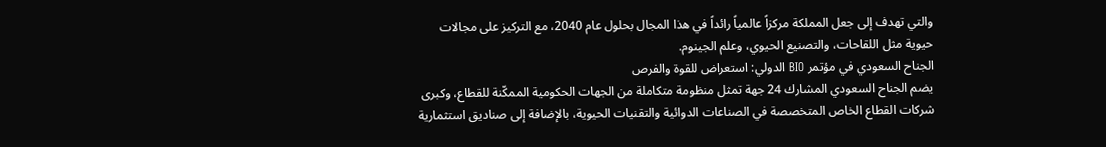والتي تهدف إلى جعل المملكة مركزاً عالمياً رائداً في هذا المجال بحلول عام 2040، مع التركيز على مجالات حيوية مثل اللقاحات، والتصنيع الحيوي، وعلم الجينوم.
الجناح السعودي في مؤتمر BIO الدولي: استعراض للقوة والفرص
يضم الجناح السعودي المشارك 24 جهة تمثل منظومة متكاملة من الجهات الحكومية الممكّنة للقطاع، وكبرى شركات القطاع الخاص المتخصصة في الصناعات الدوائية والتقنيات الحيوية، بالإضافة إلى صناديق استثمارية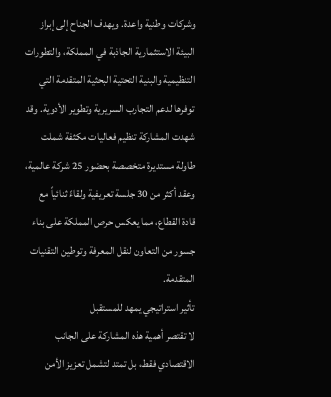وشركات وطنية واعدة. ويهدف الجناح إلى إبراز البيئة الاستثمارية الجاذبة في المملكة، والتطورات التنظيمية والبنية التحتية البحثية المتقدمة التي توفرها لدعم التجارب السريرية وتطوير الأدوية. وقد شهدت المشاركة تنظيم فعاليات مكثفة شملت طاولة مستديرة متخصصة بحضور 25 شركة عالمية، وعقد أكثر من 30 جلسة تعريفية ولقاءً ثنائياً مع قادة القطاع، مما يعكس حرص المملكة على بناء جسور من التعاون لنقل المعرفة وتوطين التقنيات المتقدمة.
تأثير استراتيجي يمهد للمستقبل
لا تقتصر أهمية هذه المشاركة على الجانب الاقتصادي فقط، بل تمتد لتشمل تعزيز الأمن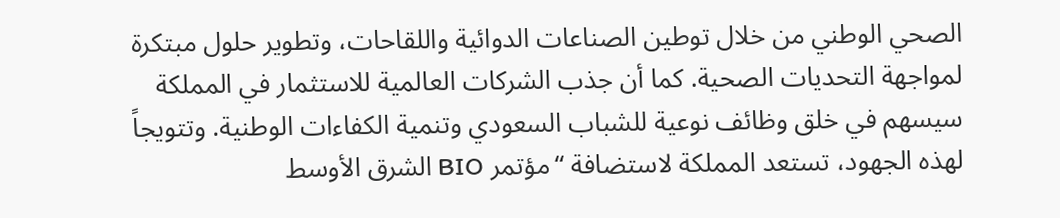الصحي الوطني من خلال توطين الصناعات الدوائية واللقاحات، وتطوير حلول مبتكرة لمواجهة التحديات الصحية. كما أن جذب الشركات العالمية للاستثمار في المملكة سيسهم في خلق وظائف نوعية للشباب السعودي وتنمية الكفاءات الوطنية. وتتويجاً لهذه الجهود، تستعد المملكة لاستضافة “مؤتمر BIO الشرق الأوسط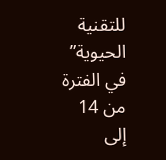للتقنية الحيوية” في الفترة من 14 إلى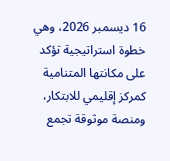16 ديسمبر 2026، وهي خطوة استراتيجية تؤكد على مكانتها المتنامية كمركز إقليمي للابتكار، ومنصة موثوقة تجمع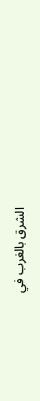الشرق بالغرب في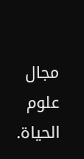مجال علوم الحياة.